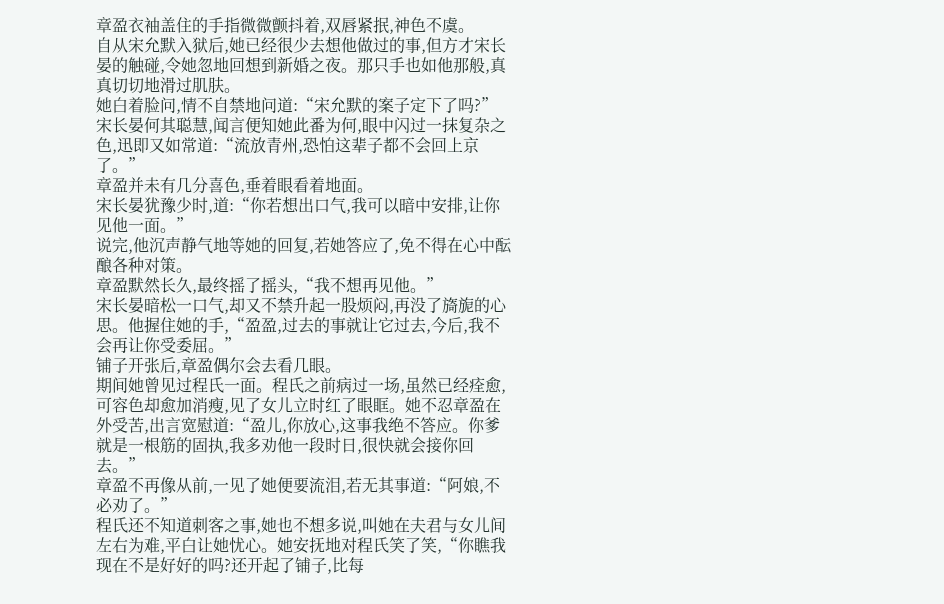章盈衣袖盖住的手指微微颤抖着,双唇紧抿,神色不虞。
自从宋允默入狱后,她已经很少去想他做过的事,但方才宋长晏的触碰,令她忽地回想到新婚之夜。那只手也如他那般,真真切切地滑过肌肤。
她白着脸问,情不自禁地问道:“宋允默的案子定下了吗?”
宋长晏何其聪慧,闻言便知她此番为何,眼中闪过一抹复杂之色,迅即又如常道:“流放青州,恐怕这辈子都不会回上京了。”
章盈并未有几分喜色,垂着眼看着地面。
宋长晏犹豫少时,道:“你若想出口气,我可以暗中安排,让你见他一面。”
说完,他沉声静气地等她的回复,若她答应了,免不得在心中酝酿各种对策。
章盈默然长久,最终摇了摇头,“我不想再见他。”
宋长晏暗松一口气,却又不禁升起一股烦闷,再没了旖旎的心思。他握住她的手,“盈盈,过去的事就让它过去,今后,我不会再让你受委屈。”
铺子开张后,章盈偶尔会去看几眼。
期间她曾见过程氏一面。程氏之前病过一场,虽然已经痊愈,可容色却愈加消瘦,见了女儿立时红了眼眶。她不忍章盈在外受苦,出言宽慰道:“盈儿,你放心,这事我绝不答应。你爹就是一根筋的固执,我多劝他一段时日,很快就会接你回去。”
章盈不再像从前,一见了她便要流泪,若无其事道:“阿娘,不必劝了。”
程氏还不知道刺客之事,她也不想多说,叫她在夫君与女儿间左右为难,平白让她忧心。她安抚地对程氏笑了笑,“你瞧我现在不是好好的吗?还开起了铺子,比每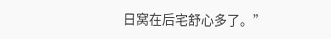日窝在后宅舒心多了。”